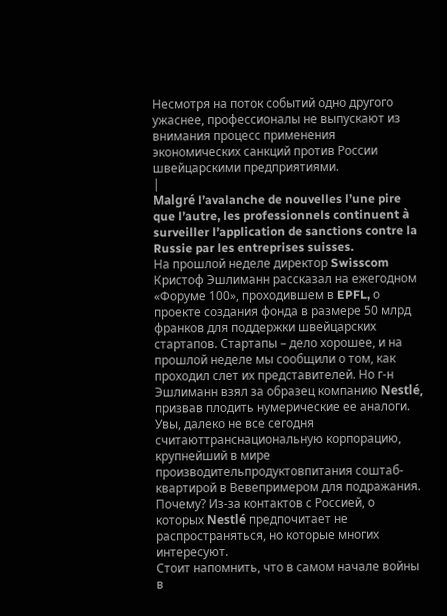Несмотря на поток событий одно другого ужаснее, профессионалы не выпускают из внимания процесс применения экономических санкций против России швейцарскими предприятиями.
|
Malgré l’avalanche de nouvelles l’une pire que l’autre, les professionnels continuent à surveiller l’application de sanctions contre la Russie par les entreprises suisses.
На прошлой неделе директор Swisscom Кристоф Эшлиманн рассказал на ежегодном «Форуме 100», проходившем в EPFL, о проекте создания фонда в размере 50 млрд франков для поддержки швейцарских стартапов. Стартапы – дело хорошее, и на прошлой неделе мы сообщили о том, как проходил слет их представителей. Но г-н Эшлиманн взял за образец компанию Nestlé, призвав плодить нумерические ее аналоги. Увы, далеко не все сегодня считаюттранснациональную корпорацию, крупнейший в мире производительпродуктовпитания соштаб-квартирой в Вевепримером для подражания. Почему? Из-за контактов с Россией, о которых Nestlé предпочитает не распространяться, но которые многих интересуют.
Стоит напомнить, что в самом начале войны в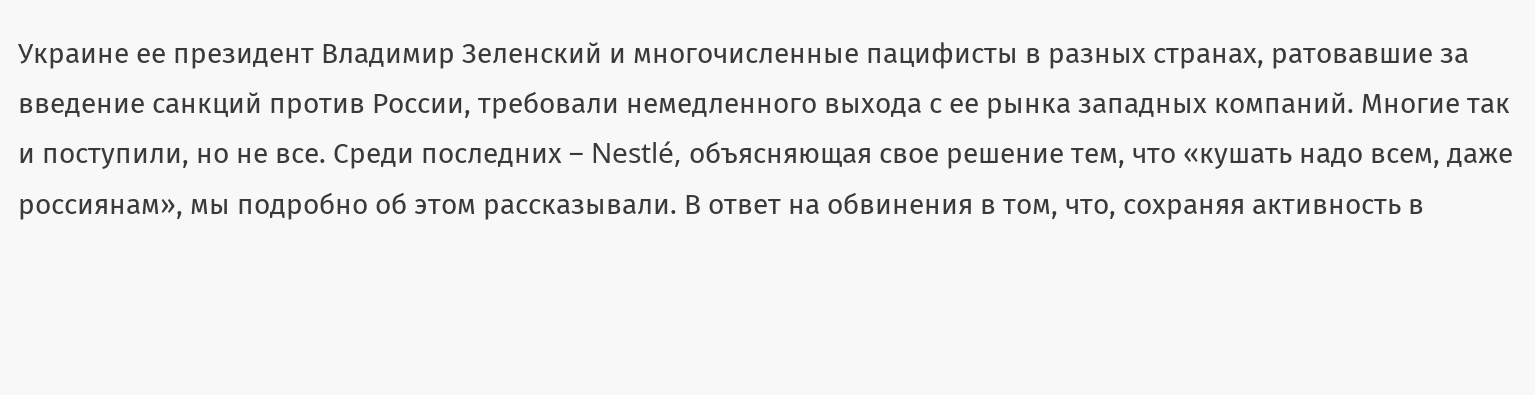Украине ее президент Владимир Зеленский и многочисленные пацифисты в разных странах, ратовавшие за введение санкций против России, требовали немедленного выхода с ее рынка западных компаний. Многие так и поступили, но не все. Среди последних – Nestlé, объясняющая свое решение тем, что «кушать надо всем, даже россиянам», мы подробно об этом рассказывали. В ответ на обвинения в том, что, сохраняя активность в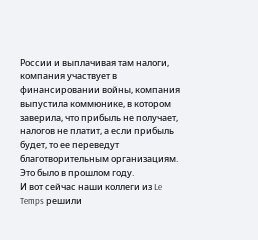России и выплачивая там налоги, компания участвует в финансировании войны, компания выпустила коммюнике, в котором заверила, что прибыль не получает, налогов не платит, а если прибыль будет, то ее переведут благотворительным организациям. Это было в прошлом году.
И вот сейчас наши коллеги из Le Temps решили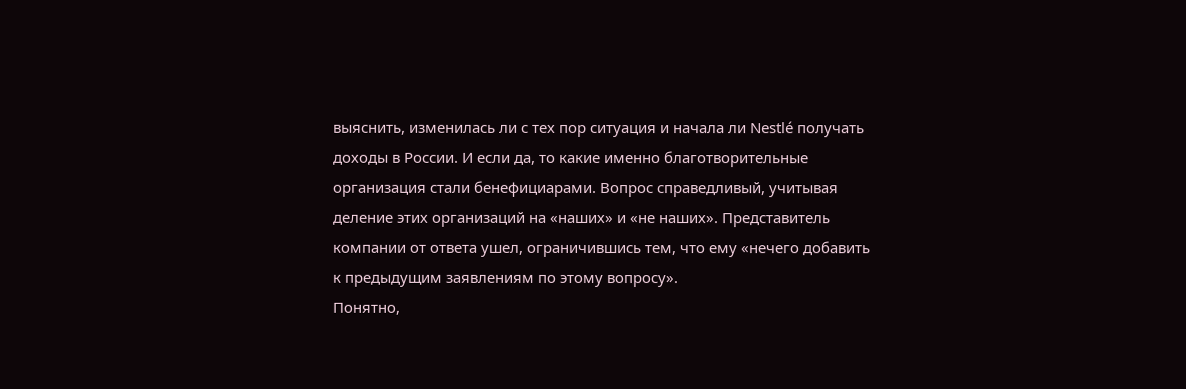выяснить, изменилась ли с тех пор ситуация и начала ли Nestlé получать доходы в России. И если да, то какие именно благотворительные организация стали бенефициарами. Вопрос справедливый, учитывая деление этих организаций на «наших» и «не наших». Представитель компании от ответа ушел, ограничившись тем, что ему «нечего добавить к предыдущим заявлениям по этому вопросу».
Понятно,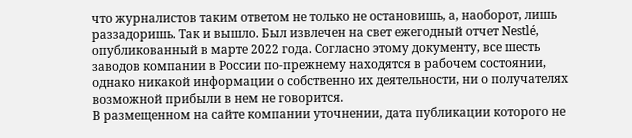что журналистов таким ответом не только не остановишь, а, наоборот, лишь раззадоришь. Так и вышло. Был извлечен на свет ежегодный отчет Nestlé, опубликованный в марте 2022 года. Согласно этому документу, все шесть заводов компании в России по-прежнему находятся в рабочем состоянии, однако никакой информации о собственно их деятельности, ни о получателях возможной прибыли в нем не говорится.
В размещенном на сайте компании уточнении, дата публикации которого не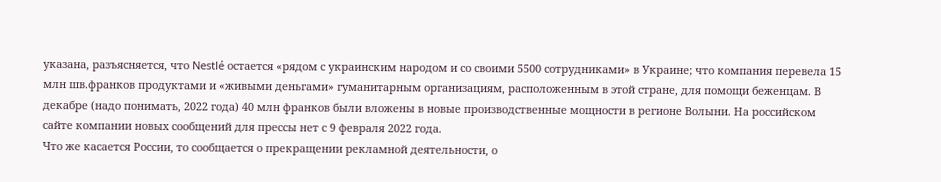указана, разъясняется, что Nestlé остается «рядом с украинским народом и со своими 5500 сотрудниками» в Украине; что компания перевела 15 млн шв.франков продуктами и «живыми деньгами» гуманитарным организациям, расположенным в этой стране, для помощи беженцам. В декабре (надо понимать, 2022 года) 40 млн франков были вложены в новые производственные мощности в регионе Волыни. На российском сайте компании новых сообщений для прессы нет с 9 февраля 2022 года.
Что же касается России, то сообщается о прекращении рекламной деятельности, о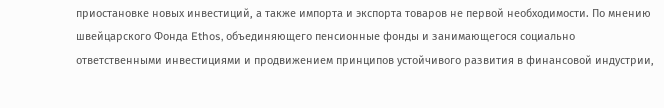приостановке новых инвестиций, а также импорта и экспорта товаров не первой необходимости. По мнению швейцарского Фонда Ethos, объединяющего пенсионные фонды и занимающегося социально ответственными инвестициями и продвижением принципов устойчивого развития в финансовой индустрии,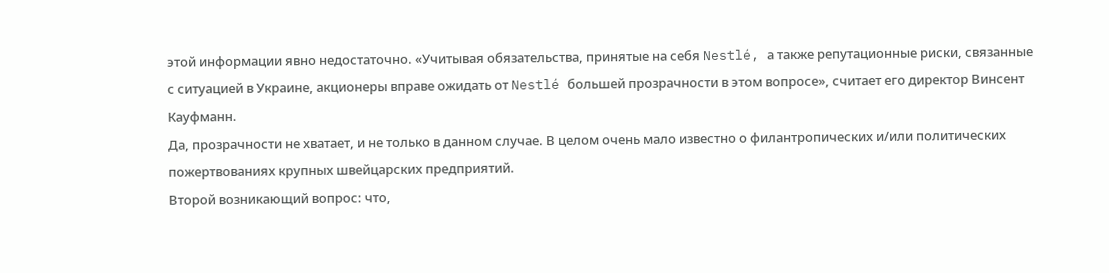этой информации явно недостаточно. «Учитывая обязательства, принятые на себя Nestlé, а также репутационные риски, связанные с ситуацией в Украине, акционеры вправе ожидать от Nestlé большей прозрачности в этом вопросе», считает его директор Винсент Кауфманн.
Да, прозрачности не хватает, и не только в данном случае. В целом очень мало известно о филантропических и/или политических пожертвованиях крупных швейцарских предприятий.
Второй возникающий вопрос: что,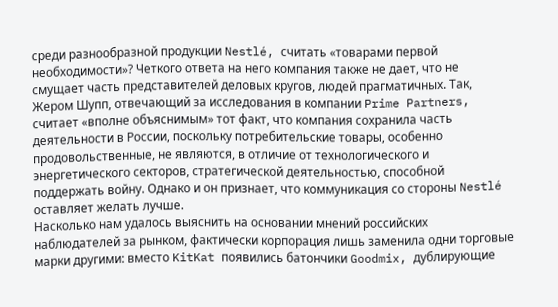среди разнообразной продукции Nestlé, считать «товарами первой необходимости»? Четкого ответа на него компания также не дает, что не смущает часть представителей деловых кругов, людей прагматичных. Так, Жером Шупп, отвечающий за исследования в компании Prime Partners, считает «вполне объяснимым» тот факт, что компания сохранила часть деятельности в России, поскольку потребительские товары, особенно продовольственные, не являются, в отличие от технологического и энергетического секторов, стратегической деятельностью, способной поддержать войну. Однако и он признает, что коммуникация со стороны Nestlé оставляет желать лучше.
Насколько нам удалось выяснить на основании мнений российских наблюдателей за рынком, фактически корпорация лишь заменила одни торговые марки другими: вместо KitKat появились батончики Goodmix, дублирующие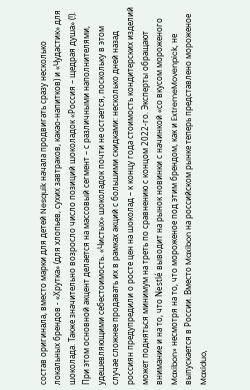состав оригинала, вместо марки для детей Nesquik начала продвигать сразу несколько локальных брендов - «Хрутка» (для хлопьев, сухих завтраков, какао-напитков) и «Чудастик» для шоколада. Также значительно возросло число позиций шоколадок «Россия – щедрая душа» (!). При этом основной акцент делается на массовый сегмент – с различными наполнителями, удешевляющими себестоимость. «Чистых» шоколадок почти не остается, поскольку в этом случае сложнее продавать их в рамках акций с большими скидками: несколько дней назад россиян предупредили о росте цен на шоколад – к концу года стоимость кондитерских изделий может подняться минимум на треть по сравнению с концом 2022-го. Эксперты обращают внимание и на то, что Nestlé выводит на рынок новинки с начинкой «со вкусом мороженого Maxibon» несмотря на то, что мороженое под этим брендом, как и ExtremeMovenpick, не выпускается в России. Вместо Maxibon на российском рынке теперь представлено мороженое Maxiduo,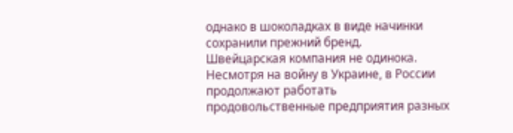однако в шоколадках в виде начинки сохранили прежний бренд.
Швейцарская компания не одинока. Несмотря на войну в Украине, в России продолжают работать продовольственные предприятия разных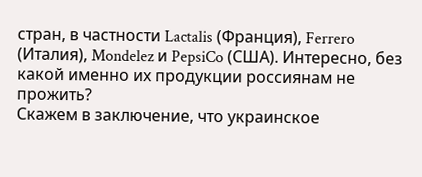стран, в частности Lactalis (Франция), Ferrero (Италия), Mondelez и PepsiCo (США). Интересно, без какой именно их продукции россиянам не прожить?
Скажем в заключение, что украинское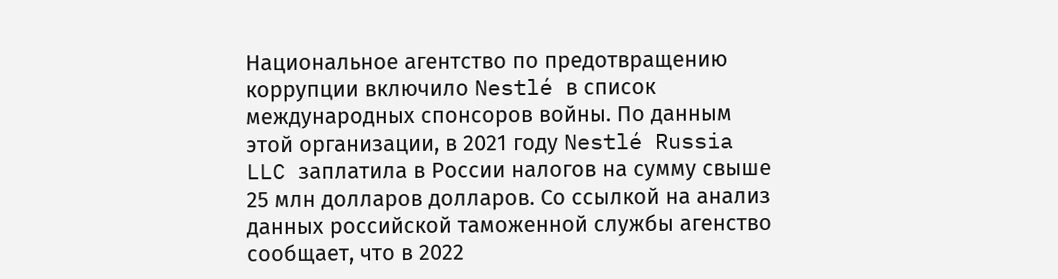Национальное агентство по предотвращению коррупции включило Nestlé в список международных спонсоров войны. По данным этой организации, в 2021 году Nestlé Russia LLC заплатила в России налогов на сумму свыше 25 млн долларов долларов. Со ссылкой на анализ данных российской таможенной службы агенство сообщает, что в 2022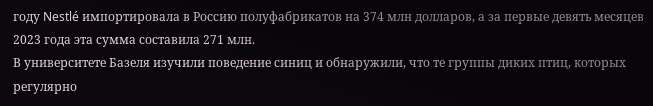году Nestlé импортировала в Россию полуфабрикатов на 374 млн долларов, а за первые девять месяцев 2023 года эта сумма составила 271 млн.
В университете Базеля изучили поведение синиц и обнаружили, что те группы диких птиц, которых регулярно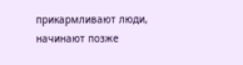прикармливают люди, начинают позже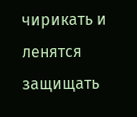чирикать и ленятся защищать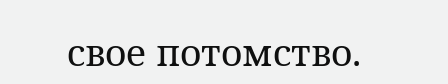свое потомство.